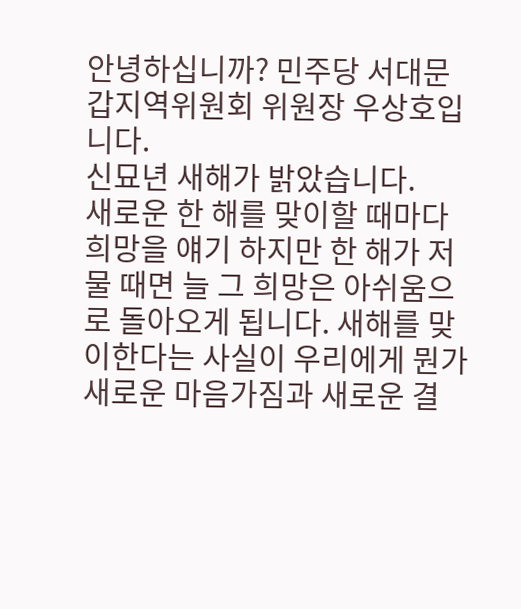안녕하십니까? 민주당 서대문갑지역위원회 위원장 우상호입니다.
신묘년 새해가 밝았습니다.
새로운 한 해를 맞이할 때마다 희망을 얘기 하지만 한 해가 저물 때면 늘 그 희망은 아쉬움으로 돌아오게 됩니다. 새해를 맞이한다는 사실이 우리에게 뭔가 새로운 마음가짐과 새로운 결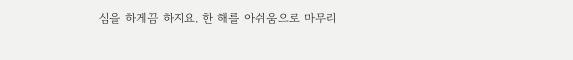심을 하게끔 하지요. 한 해를 아쉬움으로 마무리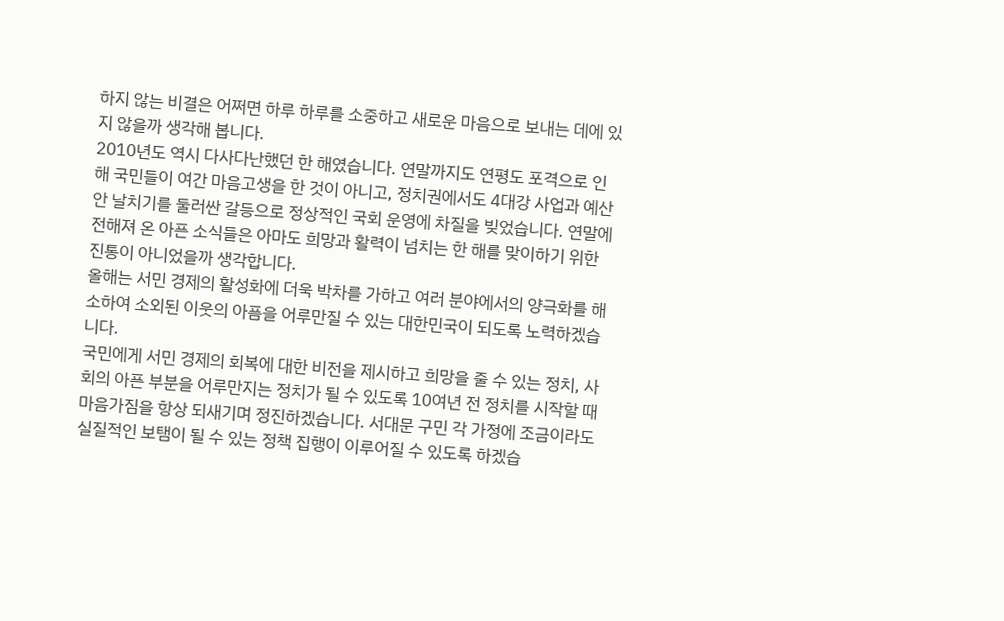하지 않는 비결은 어쩌면 하루 하루를 소중하고 새로운 마음으로 보내는 데에 있지 않을까 생각해 봅니다.
2010년도 역시 다사다난했던 한 해였습니다. 연말까지도 연평도 포격으로 인해 국민들이 여간 마음고생을 한 것이 아니고, 정치권에서도 4대강 사업과 예산안 날치기를 둘러싼 갈등으로 정상적인 국회 운영에 차질을 빚었습니다. 연말에 전해져 온 아픈 소식들은 아마도 희망과 활력이 넘치는 한 해를 맞이하기 위한 진통이 아니었을까 생각합니다.
올해는 서민 경제의 활성화에 더욱 박차를 가하고 여러 분야에서의 양극화를 해소하여 소외된 이웃의 아픔을 어루만질 수 있는 대한민국이 되도록 노력하겠습니다.
국민에게 서민 경제의 회복에 대한 비전을 제시하고 희망을 줄 수 있는 정치, 사회의 아픈 부분을 어루만지는 정치가 될 수 있도록 10여년 전 정치를 시작할 때 마음가짐을 항상 되새기며 정진하겠습니다. 서대문 구민 각 가정에 조금이라도 실질적인 보탬이 될 수 있는 정책 집행이 이루어질 수 있도록 하겠습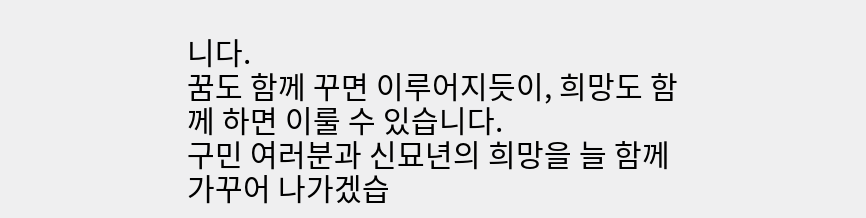니다.
꿈도 함께 꾸면 이루어지듯이, 희망도 함께 하면 이룰 수 있습니다.
구민 여러분과 신묘년의 희망을 늘 함께 가꾸어 나가겠습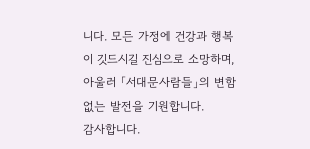니다. 모든 가정에 건강과 행복이 깃드시길 진심으로 소망하며, 아울러 「서대문사람들」의 변함없는 발전을 기원합니다.
감사합니다.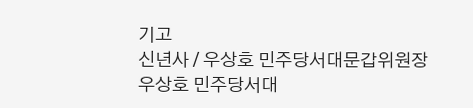기고
신년사 / 우상호 민주당서대문갑위원장
우상호 민주당서대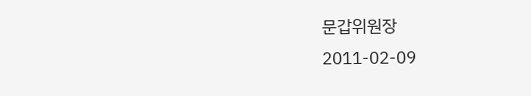문갑위원장
2011-02-09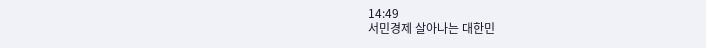14:49
서민경제 살아나는 대한민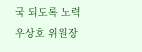국 되도록 노력
우상호 위원장